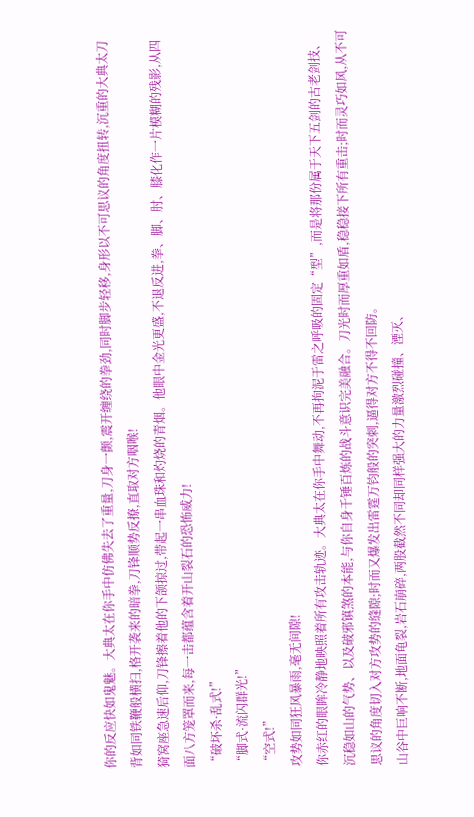你的反应快如鬼魅。大典太在你手中仿佛失去了重量,刀身一颤,震开缠绕的拳劲,同时脚步轻移,身形以不可思议的角度扭转,沉重的大典太刀背如同铁鞭般横扫,格开袭来的暗拳,刀锋顺势反撩,直取对方咽喉!
猗窝座急速后仰,刀锋擦着他的下颌掠过,带起一串血珠和灼烧的青烟。他眼中金光更盛,不退反进,拳、脚、肘、膝化作一片模糊的残影,从四面八方笼罩而来,每一击都蕴含着开山裂石的恐怖威力!
“破坏杀·乱式!”
“脚式·流闪群光!”
“空式!”
攻势如同狂风暴雨,毫无间隙!
你赤红的眼眸冷静地映照着所有攻击轨迹。大典太在你手中舞动,不再拘泥于雷之呼吸的固定“型”,而是将那份属于天下五剑的古老剑技、沉稳如山的气势、以及破邪镇煞的本能,与你自身千锤百炼的战斗意识完美融合。刀光时而厚重如盾,稳稳接下所有重击;时而灵巧如风,从不可思议的角度切入对方攻势的缝隙;时而又爆发出雷霆万钧般的突刺,逼得对方不得不回防。
山谷中巨响不断,地面龟裂,岩石崩碎,两股截然不同却同样强大的力量激烈碰撞、湮灭、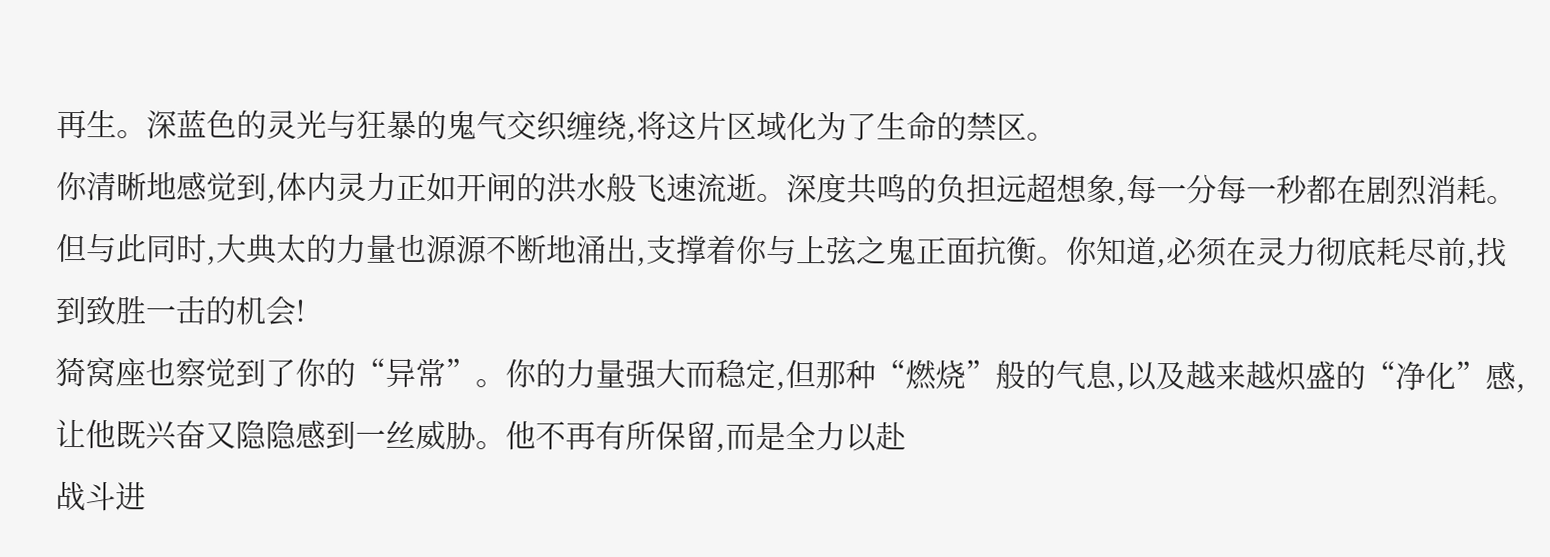再生。深蓝色的灵光与狂暴的鬼气交织缠绕,将这片区域化为了生命的禁区。
你清晰地感觉到,体内灵力正如开闸的洪水般飞速流逝。深度共鸣的负担远超想象,每一分每一秒都在剧烈消耗。但与此同时,大典太的力量也源源不断地涌出,支撑着你与上弦之鬼正面抗衡。你知道,必须在灵力彻底耗尽前,找到致胜一击的机会!
猗窝座也察觉到了你的“异常”。你的力量强大而稳定,但那种“燃烧”般的气息,以及越来越炽盛的“净化”感,让他既兴奋又隐隐感到一丝威胁。他不再有所保留,而是全力以赴
战斗进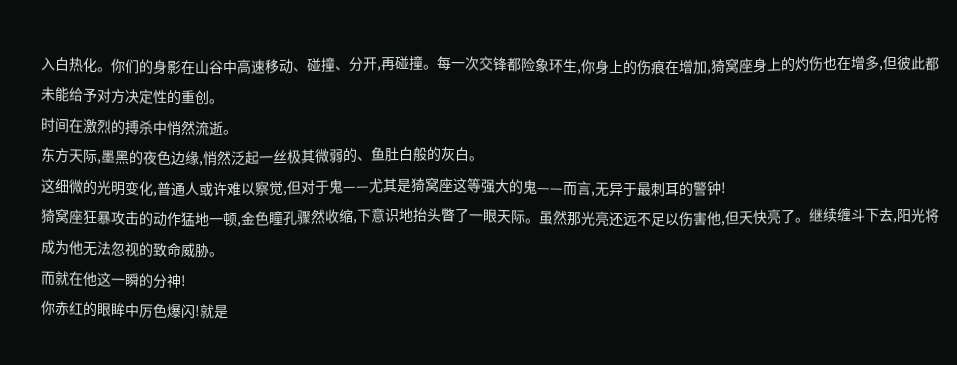入白热化。你们的身影在山谷中高速移动、碰撞、分开,再碰撞。每一次交锋都险象环生,你身上的伤痕在增加,猗窝座身上的灼伤也在增多,但彼此都未能给予对方决定性的重创。
时间在激烈的搏杀中悄然流逝。
东方天际,墨黑的夜色边缘,悄然泛起一丝极其微弱的、鱼肚白般的灰白。
这细微的光明变化,普通人或许难以察觉,但对于鬼——尤其是猗窝座这等强大的鬼——而言,无异于最刺耳的警钟!
猗窝座狂暴攻击的动作猛地一顿,金色瞳孔骤然收缩,下意识地抬头瞥了一眼天际。虽然那光亮还远不足以伤害他,但天快亮了。继续缠斗下去,阳光将成为他无法忽视的致命威胁。
而就在他这一瞬的分神!
你赤红的眼眸中厉色爆闪!就是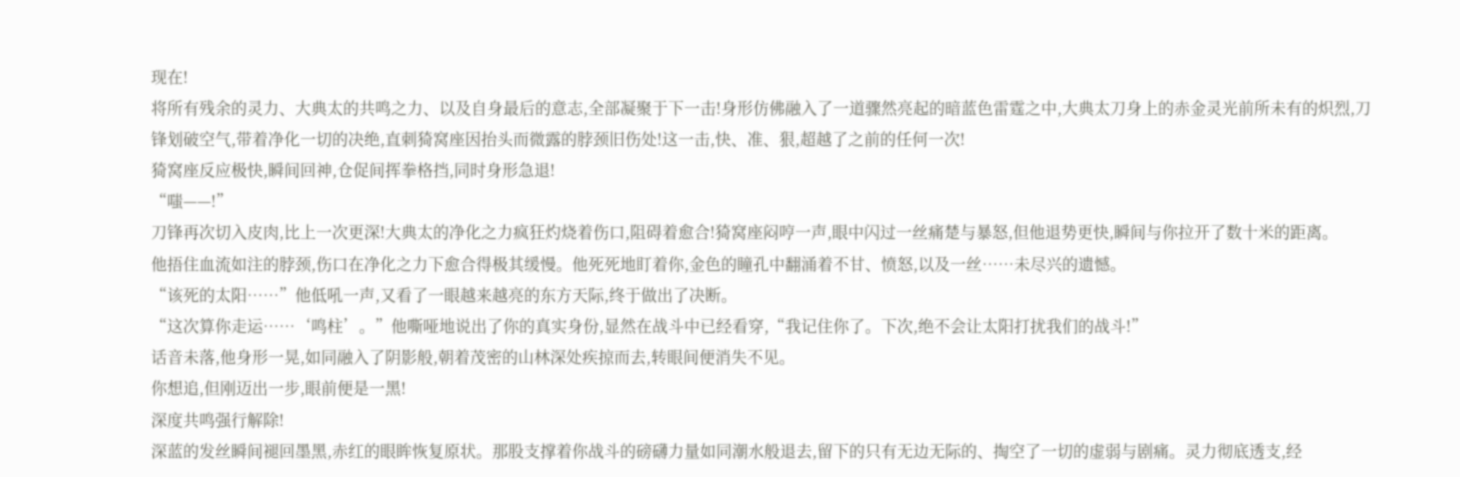现在!
将所有残余的灵力、大典太的共鸣之力、以及自身最后的意志,全部凝聚于下一击!身形仿佛融入了一道骤然亮起的暗蓝色雷霆之中,大典太刀身上的赤金灵光前所未有的炽烈,刀锋划破空气,带着净化一切的决绝,直刺猗窝座因抬头而微露的脖颈旧伤处!这一击,快、准、狠,超越了之前的任何一次!
猗窝座反应极快,瞬间回神,仓促间挥拳格挡,同时身形急退!
“嗤——!”
刀锋再次切入皮肉,比上一次更深!大典太的净化之力疯狂灼烧着伤口,阻碍着愈合!猗窝座闷哼一声,眼中闪过一丝痛楚与暴怒,但他退势更快,瞬间与你拉开了数十米的距离。
他捂住血流如注的脖颈,伤口在净化之力下愈合得极其缓慢。他死死地盯着你,金色的瞳孔中翻涌着不甘、愤怒,以及一丝……未尽兴的遗憾。
“该死的太阳……”他低吼一声,又看了一眼越来越亮的东方天际,终于做出了决断。
“这次算你走运……‘鸣柱’。”他嘶哑地说出了你的真实身份,显然在战斗中已经看穿,“我记住你了。下次,绝不会让太阳打扰我们的战斗!”
话音未落,他身形一晃,如同融入了阴影般,朝着茂密的山林深处疾掠而去,转眼间便消失不见。
你想追,但刚迈出一步,眼前便是一黑!
深度共鸣强行解除!
深蓝的发丝瞬间褪回墨黑,赤红的眼眸恢复原状。那股支撑着你战斗的磅礴力量如同潮水般退去,留下的只有无边无际的、掏空了一切的虚弱与剧痛。灵力彻底透支,经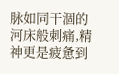脉如同干涸的河床般刺痛,精神更是疲惫到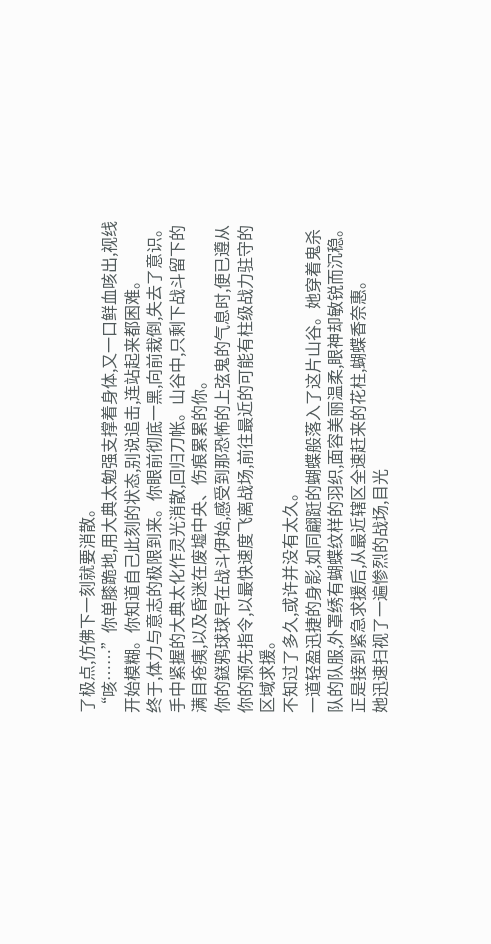了极点,仿佛下一刻就要消散。
“咳……”你单膝跪地,用大典太勉强支撑着身体,又一口鲜血咳出,视线开始模糊。你知道自己此刻的状态,别说追击,连站起来都困难。
终于,体力与意志的极限到来。你眼前彻底一黑,向前栽倒,失去了意识。手中紧握的大典太化作灵光消散,回归刀帐。山谷中,只剩下战斗留下的满目疮痍,以及昏迷在废墟中央、伤痕累累的你。
你的鎹鸦球球早在战斗伊始,感受到那恐怖的上弦鬼的气息时,便已遵从你的预先指令,以最快速度飞离战场,前往最近的可能有柱级战力驻守的区域求援。
不知过了多久,或许并没有太久。
一道轻盈迅捷的身影,如同翩跹的蝴蝶般落入了这片山谷。她穿着鬼杀队的队服,外罩绣有蝴蝶纹样的羽织,面容美丽温柔,眼神却敏锐而沉稳。正是接到紧急求援后,从最近辖区全速赶来的花柱,蝴蝶香奈惠。
她迅速扫视了一遍惨烈的战场,目光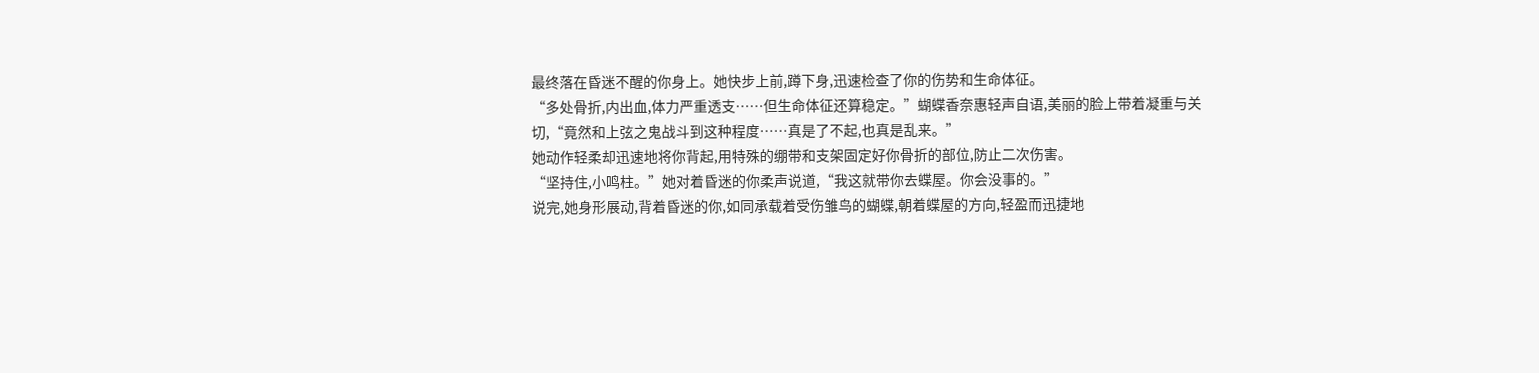最终落在昏迷不醒的你身上。她快步上前,蹲下身,迅速检查了你的伤势和生命体征。
“多处骨折,内出血,体力严重透支……但生命体征还算稳定。”蝴蝶香奈惠轻声自语,美丽的脸上带着凝重与关切,“竟然和上弦之鬼战斗到这种程度……真是了不起,也真是乱来。”
她动作轻柔却迅速地将你背起,用特殊的绷带和支架固定好你骨折的部位,防止二次伤害。
“坚持住,小鸣柱。”她对着昏迷的你柔声说道,“我这就带你去蝶屋。你会没事的。”
说完,她身形展动,背着昏迷的你,如同承载着受伤雏鸟的蝴蝶,朝着蝶屋的方向,轻盈而迅捷地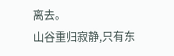离去。
山谷重归寂静,只有东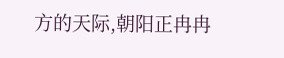方的天际,朝阳正冉冉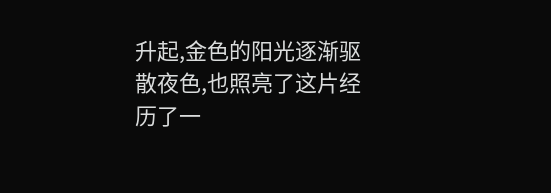升起,金色的阳光逐渐驱散夜色,也照亮了这片经历了一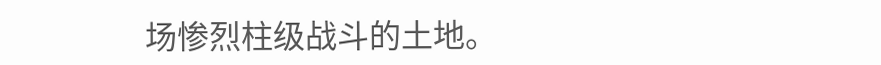场惨烈柱级战斗的土地。